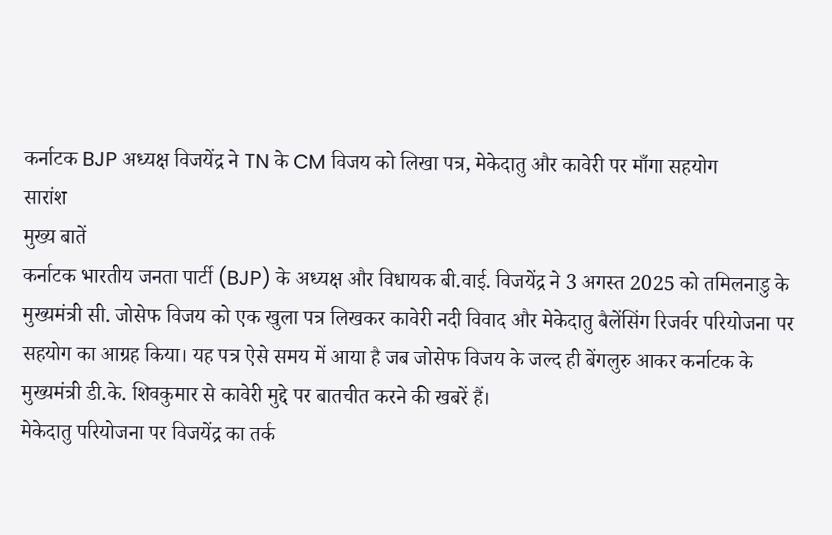कर्नाटक BJP अध्यक्ष विजयेंद्र ने TN के CM विजय को लिखा पत्र, मेकेदातु और कावेरी पर माँगा सहयोग
सारांश
मुख्य बातें
कर्नाटक भारतीय जनता पार्टी (BJP) के अध्यक्ष और विधायक बी.वाई. विजयेंद्र ने 3 अगस्त 2025 को तमिलनाडु के मुख्यमंत्री सी. जोसेफ विजय को एक खुला पत्र लिखकर कावेरी नदी विवाद और मेकेदातु बैलेंसिंग रिजर्वर परियोजना पर सहयोग का आग्रह किया। यह पत्र ऐसे समय में आया है जब जोसेफ विजय के जल्द ही बेंगलुरु आकर कर्नाटक के मुख्यमंत्री डी.के. शिवकुमार से कावेरी मुद्दे पर बातचीत करने की खबरें हैं।
मेकेदातु परियोजना पर विजयेंद्र का तर्क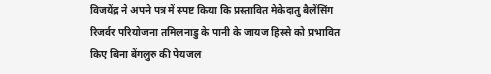विजयेंद्र ने अपने पत्र में स्पष्ट किया कि प्रस्तावित मेकेदातु बैलेंसिंग रिजर्वर परियोजना तमिलनाडु के पानी के जायज हिस्से को प्रभावित किए बिना बेंगलुरु की पेयजल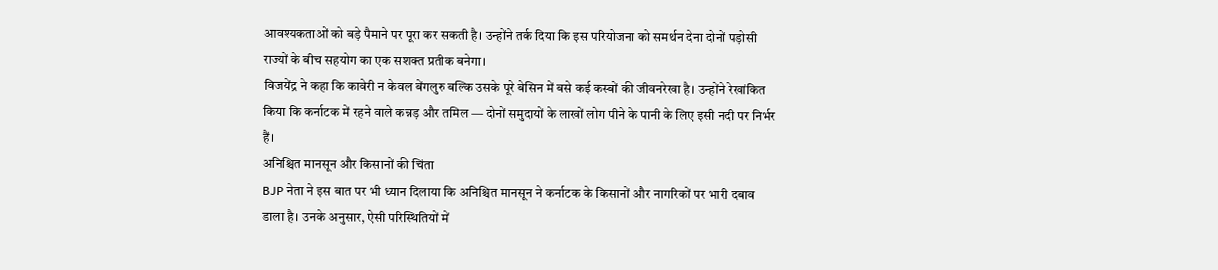आवश्यकताओं को बड़े पैमाने पर पूरा कर सकती है। उन्होंने तर्क दिया कि इस परियोजना को समर्थन देना दोनों पड़ोसी राज्यों के बीच सहयोग का एक सशक्त प्रतीक बनेगा।
विजयेंद्र ने कहा कि कावेरी न केवल बेंगलुरु बल्कि उसके पूरे बेसिन में बसे कई कस्बों की जीवनरेखा है। उन्होंने रेखांकित किया कि कर्नाटक में रहने वाले कन्नड़ और तमिल — दोनों समुदायों के लाखों लोग पीने के पानी के लिए इसी नदी पर निर्भर हैं।
अनिश्चित मानसून और किसानों की चिंता
BJP नेता ने इस बात पर भी ध्यान दिलाया कि अनिश्चित मानसून ने कर्नाटक के किसानों और नागरिकों पर भारी दबाव डाला है। उनके अनुसार, ऐसी परिस्थितियों में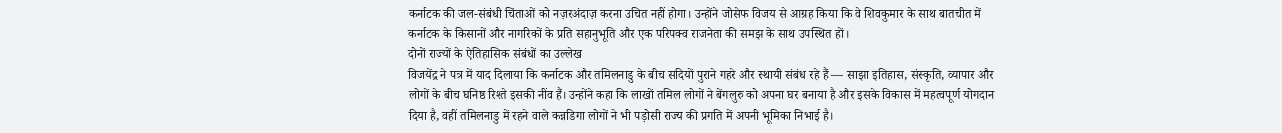कर्नाटक की जल-संबंधी चिंताओं को नज़रअंदाज़ करना उचित नहीं होगा। उन्होंने जोसेफ विजय से आग्रह किया कि वे शिवकुमार के साथ बातचीत में कर्नाटक के किसानों और नागरिकों के प्रति सहानुभूति और एक परिपक्व राजनेता की समझ के साथ उपस्थित हों।
दोनों राज्यों के ऐतिहासिक संबंधों का उल्लेख
विजयेंद्र ने पत्र में याद दिलाया कि कर्नाटक और तमिलनाडु के बीच सदियों पुराने गहरे और स्थायी संबंध रहे हैं — साझा इतिहास, संस्कृति, व्यापार और लोगों के बीच घनिष्ठ रिश्ते इसकी नींव हैं। उन्होंने कहा कि लाखों तमिल लोगों ने बेंगलुरु को अपना घर बनाया है और इसके विकास में महत्वपूर्ण योगदान दिया है, वहीं तमिलनाडु में रहने वाले कन्नडिगा लोगों ने भी पड़ोसी राज्य की प्रगति में अपनी भूमिका निभाई है।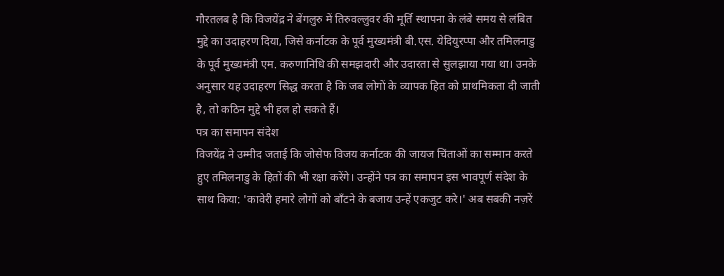गौरतलब है कि विजयेंद्र ने बेंगलुरु में तिरुवल्लुवर की मूर्ति स्थापना के लंबे समय से लंबित मुद्दे का उदाहरण दिया, जिसे कर्नाटक के पूर्व मुख्यमंत्री बी.एस. येदियुरप्पा और तमिलनाडु के पूर्व मुख्यमंत्री एम. करुणानिधि की समझदारी और उदारता से सुलझाया गया था। उनके अनुसार यह उदाहरण सिद्ध करता है कि जब लोगों के व्यापक हित को प्राथमिकता दी जाती है, तो कठिन मुद्दे भी हल हो सकते हैं।
पत्र का समापन संदेश
विजयेंद्र ने उम्मीद जताई कि जोसेफ विजय कर्नाटक की जायज चिंताओं का सम्मान करते हुए तमिलनाडु के हितों की भी रक्षा करेंगे। उन्होंने पत्र का समापन इस भावपूर्ण संदेश के साथ किया: 'कावेरी हमारे लोगों को बाँटने के बजाय उन्हें एकजुट करे।' अब सबकी नज़रें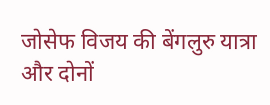जोसेफ विजय की बेंगलुरु यात्रा और दोनों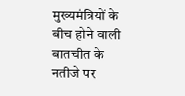मुख्यमंत्रियों के बीच होने वाली बातचीत के नतीजे पर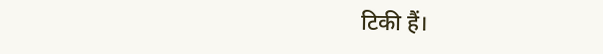टिकी हैं।